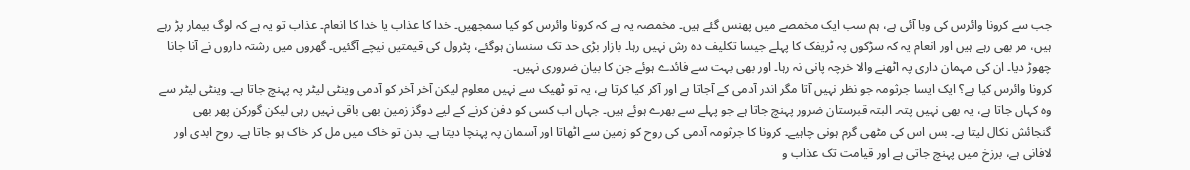جب سے کرونا وائرس کی وبا آئی ہے، ہم سب ایک مخمصے میں پھنس گئے ہیں۔ مخمصہ یہ ہے کہ کرونا وائرس کو کیا سمجھیں۔ خدا کا عذاب یا خدا کا انعام۔ عذاب تو یہ ہے کہ لوگ بیمار پڑ رہے ہیں، مر بھی رہے ہیں اور انعام یہ کہ سڑکوں پہ ٹریفک کا پہلے جیسا تکلیف دہ رش نہیں رہا۔ بازار بڑی حد تک سنسان ہوگئے، پٹرول کی قیمتیں نیچے آگئیں۔ گھروں میں رشتہ داروں نے آنا جانا چھوڑ دیا۔ ان کی مہمان داری پہ اٹھنے والا خرچہ پانی نہ رہا۔ اور بھی بہت سے فائدے ہوئے جن کا بیان ضروری نہیں۔
کرونا وائرس کیا ہے؟ ایک ایسا جرثومہ جو نظر نہیں آتا مگر اندر آدمی کے آجاتا ہے اور آکر کیا کرتا ہے، یہ تو ٹھیک سے نہیں معلوم لیکن آخر آخر کو آدمی وینٹی لیٹر پہ پہنچ جاتا ہے۔ وینٹی لیٹر سے وہ کہاں جاتا ہے، یہ بھی نہیں پتہ۔ البتہ قبرستان ضرور پہنچ جاتا ہے جو پہلے سے بھرے ہوئے ہیں۔ جہاں اب کسی کو دفن کرنے کے لیے دوگز زمین بھی باقی نہیں رہی لیکن گورکن پھر بھی گنجائش نکال لیتا ہے۔ بس اس کی مٹھی گرم ہونی چاہیے۔ کرونا کا جرثومہ آدمی کی روح کو زمین سے اٹھاتا اور آسمان پہ پہنچا دیتا ہے۔ بدن تو خاک میں مل کر خاک ہو جاتا ہے۔ روح ابدی اور لافانی ہے، برزخ میں پہنچ جاتی ہے اور قیامت تک عذاب و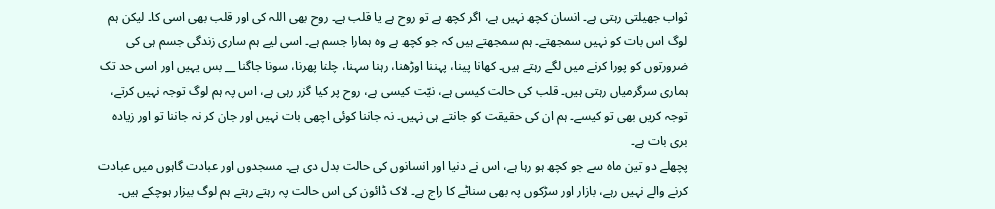ثواب جھیلتی رہتی ہے۔ انسان کچھ نہیں ہے، اگر کچھ ہے تو روح ہے یا قلب ہے۔ روح بھی اللہ کی اور قلب بھی اسی کا۔ لیکن ہم لوگ اس بات کو نہیں سمجھتے۔ ہم سمجھتے ہیں کہ جو کچھ ہے وہ ہمارا جسم ہے۔ اسی لیے ہم ساری زندگی جسم ہی کی ضرورتوں کو پورا کرنے میں لگے رہتے ہیں۔ کھانا پینا، پہننا اوڑھنا، رہنا سہنا، چلنا پھرنا، سونا جاگنا __ بس یہیں اور اسی حد تک ہماری سرگرمیاں رہتی ہیں۔ قلب کی حالت کیسی ہے، نیّت کیسی ہے، روح پر کیا گزر رہی ہے، اس پہ ہم لوگ توجہ نہیں کرتے، توجہ کریں بھی تو کیسے۔ ہم ان کی حقیقت کو جانتے ہی نہیں۔ نہ جاننا کوئی اچھی بات نہیں اور جان کر نہ جاننا تو اور زیادہ بری بات ہے۔
پچھلے دو تین ماہ سے جو کچھ ہو رہا ہے، اس نے دنیا اور انسانوں کی حالت بدل دی ہے۔ مسجدوں اور عبادت گاہوں میں عبادت کرنے والے نہیں رہے، بازار اور سڑکوں پہ بھی سناٹے کا راج ہے۔ لاک ڈائون کی اس حالت پہ رہتے رہتے ہم لوگ بیزار ہوچکے ہیں۔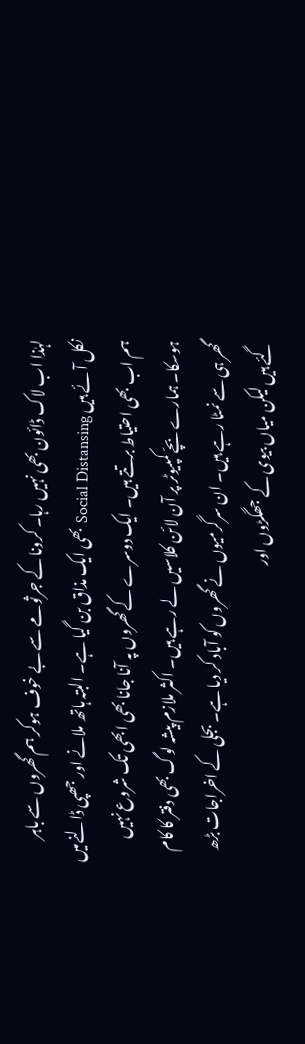لہٰذا اب لاک ڈائون بھی نہیں رہا۔ کرونا کے جرثومے سے بے خوف ہوکر ہم گھروں سے باہر نکل آئے ہیں Social Distansing بھی ایک مذاق بن گیا ہے۔ البتہ ہاتھ ملانے اور جھپی ڈالنےمیں ہم اب بھی احتیاط برتتے ہیں۔ ایک دوسرے کے گھروں پہ آنا جانا بھی ابھی تک شروع نہیں ہوسکا۔ ہمارے بچّے کمپیوٹر پر آن لائن کلاسیں لے رہے ہیں۔ اکثر ملازم پیشہ لوگ بھی دفتر کا کام گھر ہی سے نمٹا رہے ہیں۔ ان سرگرمیوں نے گھروں کو آباد کر دیا ہے۔ بجلی کے اخراجات بڑھ گئے ہیں لیکن میاں بیوی کے جھگڑوں اور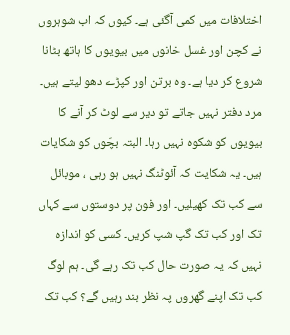اختلافات میں کمی آگئی ہے۔ کیوں کہ اب شوہروں نے کچن اور غسل خانوں میں بیویوں کا ہاتھ بٹانا شروع کر دیا ہے۔ وہ برتن اور کپڑے دھو لیتے ہیں۔ مرد دفتر نہیں جاتے تو دیر سے لوٹ کر آنے کا بیویوں کو شکوہ نہیں رہا۔ البتہ بچّوں کو شکایات ہیں۔ یہ شکایت کہ آئوٹنگ نہیں ہو رہی ، موبائل سے کب تک کھیلیں۔ اور فون پر دوستوں سے کہاں تک اور کب تک گپ شپ کریں۔ کسی کو اندازہ نہیں کہ یہ صورت حال کب تک رہے گی۔ ہم لوگ کب تک اپنے گھروں پہ نظر بند رہیں گے؟ کب تک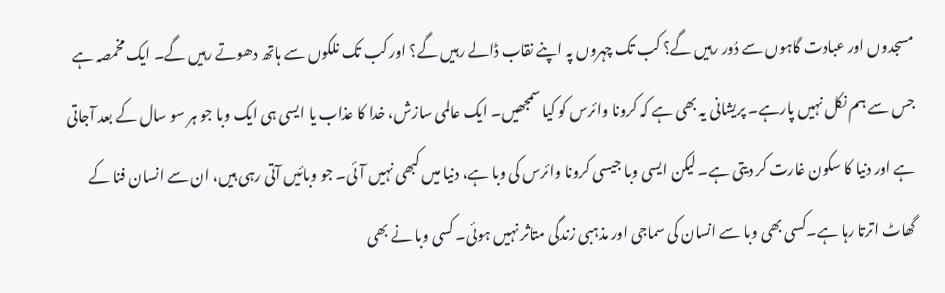مسجدوں اور عبادت گاہوں سے دُور رہیں گے؟ کب تک چہروں پہ اپنے نقاب ڈالے رہیں گے؟ اور کب تک نلکوں سے ہاتھ دھوتے رہیں گے۔ ایک مخمصہ ہے جس سے ہم نکل نہیں پارہے۔ پریشانی یہ بھی ہے کہ کرونا وائرس کو کیا سمجھیں۔ ایک عالمی سازش، خدا کا عذاب یا ایسی ہی ایک وبا جو ہر سو سال کے بعد آجاتی ہے اور دنیا کا سکون غارت کر دیتی ہے۔ لیکن ایسی وبا جیسی کرونا وائرس کی وبا ہے، دنیا میں کبھی نہیں آئی۔ جو وبائیں آتی رہی ہیں، ان سے انسان فنا کے گھاٹ اترتا رہا ہے۔کسی بھی وبا سے انسان کی سماجی اور مذہبی زندگی متاثر نہیں ہوئی۔ کسی وبا نے بھی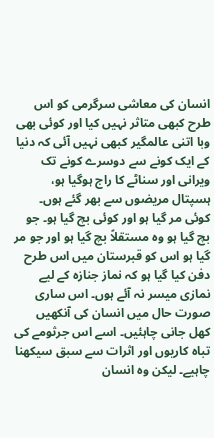انسان کی معاشی سرگرمی کو اس طرح کبھی متاثر نہیں کیا اور کوئی بھی وبا اتنی عالمگیر کبھی نہیں آئی کہ دنیا کے ایک کونے سے دوسرے کونے تک ویرانی اور سناٹے کا راج ہوگیا ہو، ہسپتال مریضوں سے بھر گئے ہوں۔ کوئی مر گیا ہو اور کوئی بچ گیا ہو۔ جو بچ گیا ہو وہ مستقلاً بچ گیا ہو اور جو مر گیا ہو اس کو قبرستان میں اس طرح دفن کیا گیا ہو کہ نماز جنازہ کے لیے نمازی میسر نہ آئے ہوں۔ اس ساری صورت حال میں انسان کی آنکھیں کھل جانی چاہئیں۔ اسے اس جرثومے کی تباہ کاریوں اور اثرات سے سبق سیکھنا چاہیے۔ لیکن وہ انسان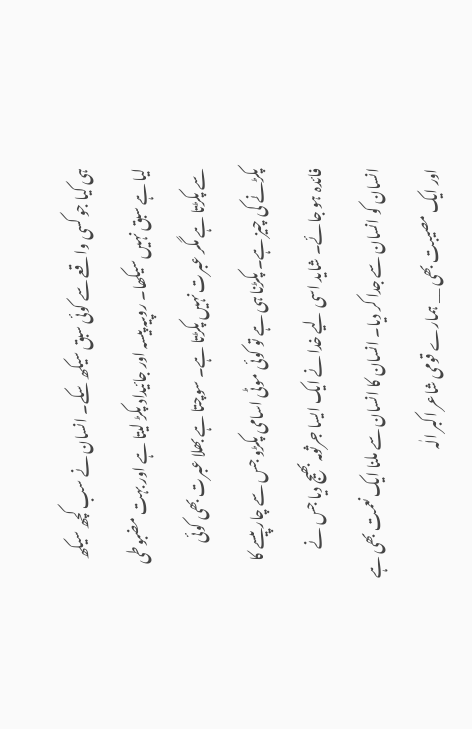ہی کیا جو کسی واقعے سے کوئی سبق سیکھ سکے۔ انسان نے سب کچھ سیکھ لیا ہے سبق نہیں سیکھا۔ روپیہ پیسہ اور جائیداد پکڑ لیتا ہے اور بہت مضبوطی سے پکڑتا ہے مگر عبرت نہیں پکڑتا ہے۔ سوچتا ہے بھلا عبرت بھی کوئی پکڑنے کی چیز ہے۔ پکڑنا ہی ہے تو کوئی موٹی اسامی پکڑو جس سے چار پیسے کا فائدہ ہو جائے۔ شاید اسی لیے خدا نے ایک ایسا جرثومہ بھیج دیا جس نے انسان کو انسان سے جدا کر دیا۔ انسان کا انسان سے ملنا ایک نعمت بھی ہے اور ایک مصیبت بھی __ ہمارے قومی شاعر اکبر الٰہ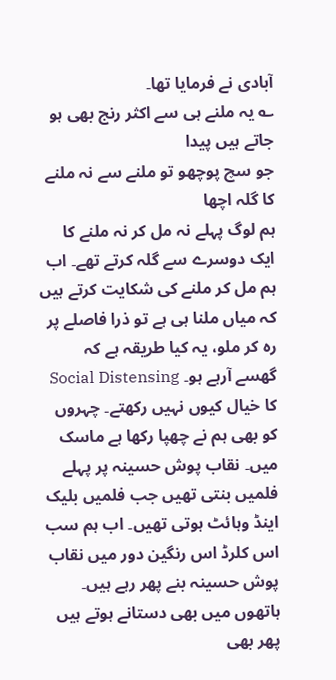آبادی نے فرمایا تھا۔
؎ یہ ملنے ہی سے اکثر رنج بھی ہو جاتے ہیں پیدا
جو سچ پوچھو تو ملنے سے نہ ملنے کا گلہ اچھا
ہم لوگ پہلے نہ مل کر نہ ملنے کا ایک دوسرے سے گلہ کرتے تھے۔ اب ہم مل کر ملنے کی شکایت کرتے ہیں کہ میاں ملنا ہی ہے تو ذرا فاصلے پر رہ کر ملو، یہ کیا طریقہ ہے کہ گھسے آرہے ہو۔ Social Distensing کا خیال کیوں نہیں رکھتے۔ چہروں کو بھی ہم نے چھپا رکھا ہے ماسک میں۔ نقاب پوش حسینہ پر پہلے فلمیں بنتی تھیں جب فلمیں بلیک اینڈ وہائٹ ہوتی تھیں۔ اب ہم سب اس کلرڈ اس رنگین دور میں نقاب پوش حسینہ بنے پھر رہے ہیں۔ ہاتھوں میں بھی دستانے ہوتے ہیں پھر بھی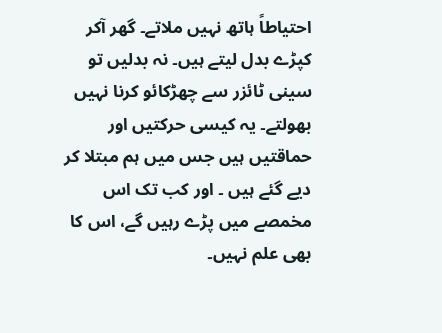احتیاطاً ہاتھ نہیں ملاتے۔ گھر آکر کپڑے بدل لیتے ہیں۔ نہ بدلیں تو سینی ٹائزر سے چھڑکائو کرنا نہیں بھولتے۔ یہ کیسی حرکتیں اور حماقتیں ہیں جس میں ہم مبتلا کر دیے گئے ہیں ۔ اور کب تک اس مخمصے میں پڑے رہیں گے، اس کا بھی علم نہیں۔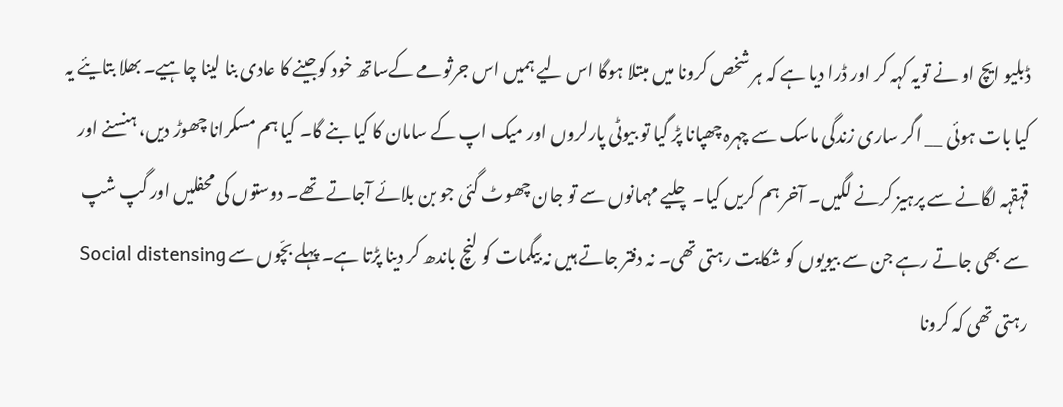ڈبلیو ایچ او نے تویہ کہہ کر اور ڈرا دیا ہے کہ ہر شخص کرونا میں مبتلا ہوگا اس لیے ہمیں اس جرثومے کےساتھ خود کوجینے کا عادی بنا لینا چاہیے۔ بھلا بتایئے یہ کیا بات ہوئی __ اگر ساری زندگی ماسک سے چہرہ چھپانا پڑ گیا تو بیوٹی پارلروں اور میک اپ کے سامان کا کیا بنے گا۔ کیا ہم مسکرانا چھوڑ دیں، ہنسنے اور قہقہہ لگانے سے پرہیز کرنے لگیں۔ آخر ہم کریں کیا۔ چلیے مہمانوں سے تو جان چھوٹ گئی جو بن بلائے آجاتے تھے۔ دوستوں کی محفلیں اور گپ شپ سے بھی جاتے رہے جن سے بیویوں کو شکایت رہتی تھی۔ نہ دفتر جاتے ہیں نہ بیگمات کو لنچ باندھ کر دینا پڑتا ہے۔ پہلے بچّوں سے Social distensing رہتی تھی کہ کرونا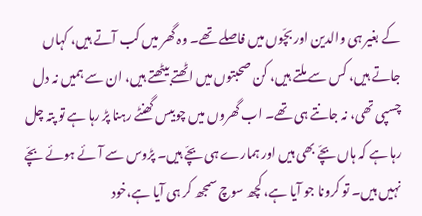کے بغیر ہی والدین اور بچّوں میں فاصلے تھے۔ وہ گھر میں کب آتے ہیں، کہاں جاتے ہیں، کس سے ملتے ہیں، کن صحبتوں میں اٹھتے بیٹھتے ہیں، ان سے ہمیں نہ دل چسپی تھی، نہ جانتے ہی تھے۔ اب گھروں میں چوبیس گھنٹے رہنا پڑ رہا ہے تو پتہ چل رہا ہے کہ ہاں بچّے بھی ہیں اور ہمارے ہی بچّے ہیں۔ پڑوس سے آئے ہوئے بچّے نہیں ہیں۔ تو کرونا جو آیا ہے، کچھ سوچ سمجھ کر ہی آیا ہے،خود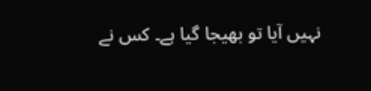نہیں آیا تو بھیجا گیا ہے۔ کس نے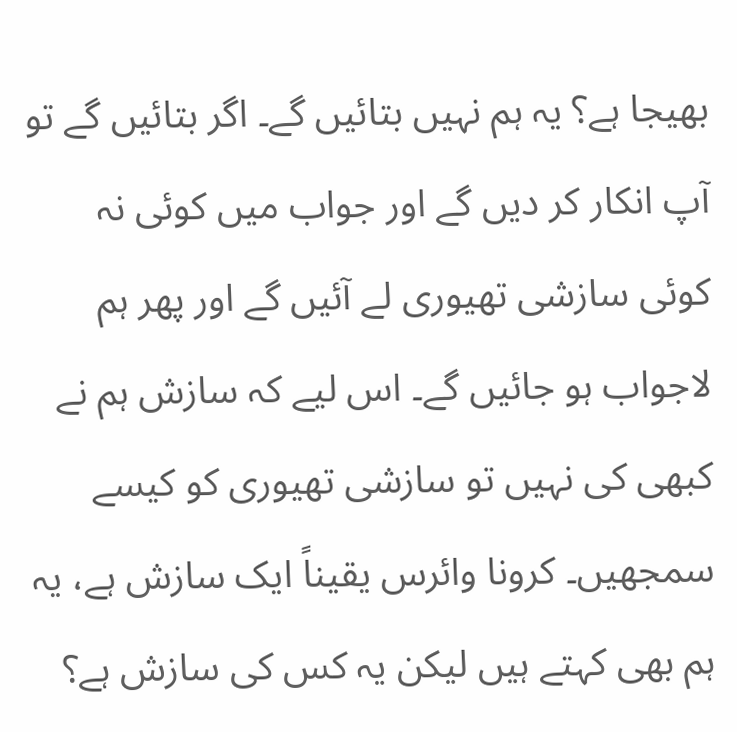بھیجا ہے؟ یہ ہم نہیں بتائیں گے۔ اگر بتائیں گے تو آپ انکار کر دیں گے اور جواب میں کوئی نہ کوئی سازشی تھیوری لے آئیں گے اور پھر ہم لاجواب ہو جائیں گے۔ اس لیے کہ سازش ہم نے کبھی کی نہیں تو سازشی تھیوری کو کیسے سمجھیں۔ کرونا وائرس یقیناً ایک سازش ہے، یہ ہم بھی کہتے ہیں لیکن یہ کس کی سازش ہے؟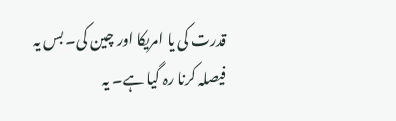قدرت کی یا امریکا اور چین کی۔ بس یہ فیصلہ کرنا رہ گیا ہے۔ یہ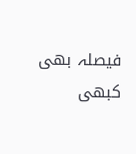فیصلہ بھی کبھی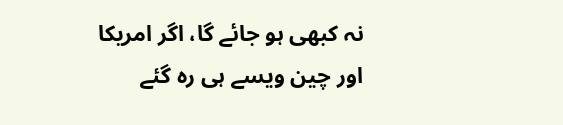نہ کبھی ہو جائے گا، اگر امریکا اور چین ویسے ہی رہ گئے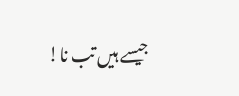جیسے ہیں تب نا!